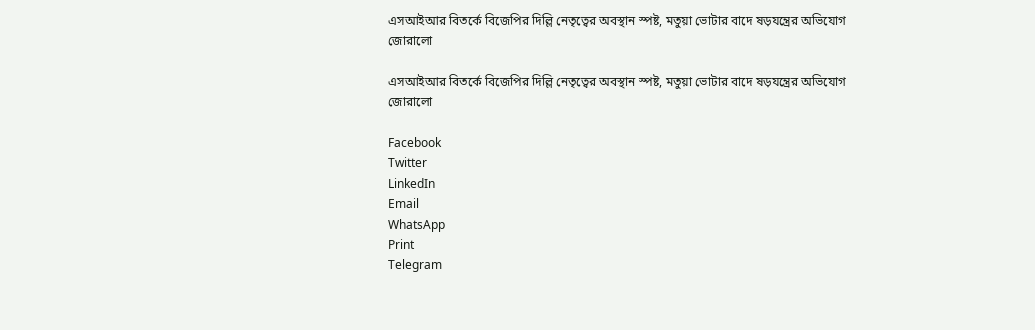এসআইআর বিতর্কে বিজেপির দিল্লি নেতৃত্বের অবস্থান স্পষ্ট, মতুয়া ভোটার বাদে ষড়যন্ত্রের অভিযোগ জোরালো

এসআইআর বিতর্কে বিজেপির দিল্লি নেতৃত্বের অবস্থান স্পষ্ট, মতুয়া ভোটার বাদে ষড়যন্ত্রের অভিযোগ জোরালো

Facebook
Twitter
LinkedIn
Email
WhatsApp
Print
Telegram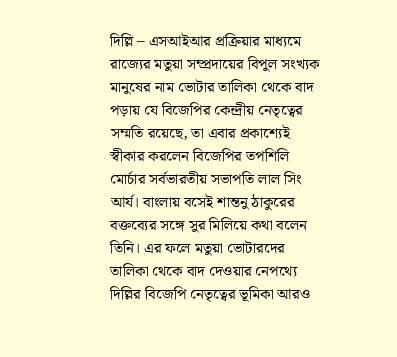দিল্লি – এসআইআর প্রক্রিয়ার মাধ্যমে রাজ্যের মতুয়া সম্প্রদায়ের বিপুল সংখ্যক মানুষের নাম ভোটার তালিকা থেকে বাদ পড়ায় যে বিজেপির কেন্দ্রীয় নেতৃত্বের সম্মতি রয়েছে, তা এবার প্রকাশ্যেই স্বীকার করলেন বিজেপির তপশিলি মোর্চার সর্বভারতীয় সভাপতি লাল সিং আর্য। বাংলায় বসেই শান্তনু ঠাকুরের বক্তব্যের সঙ্গে সুর মিলিয়ে কথা বলেন তিনি। এর ফলে মতুয়া ভোটারদের তালিকা থেকে বাদ দেওয়ার নেপথ্যে দিল্লির বিজেপি নেতৃত্বের ভূমিকা আরও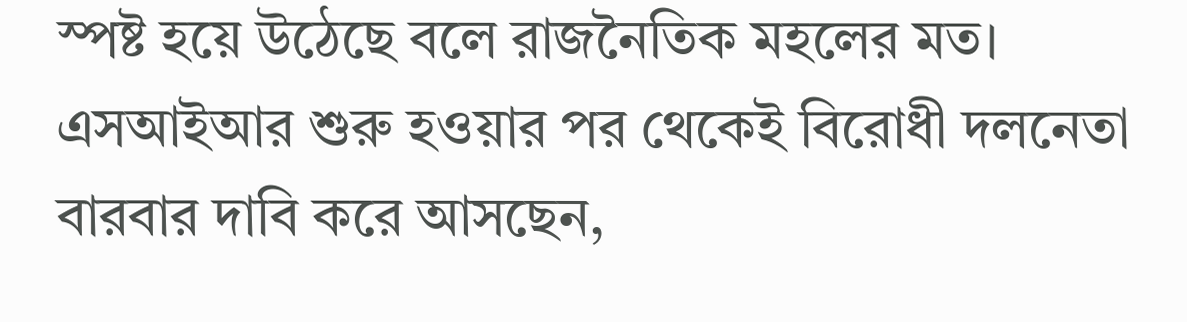স্পষ্ট হয়ে উঠেছে বলে রাজনৈতিক মহলের মত।
এসআইআর শুরু হওয়ার পর থেকেই বিরোধী দলনেতা বারবার দাবি করে আসছেন,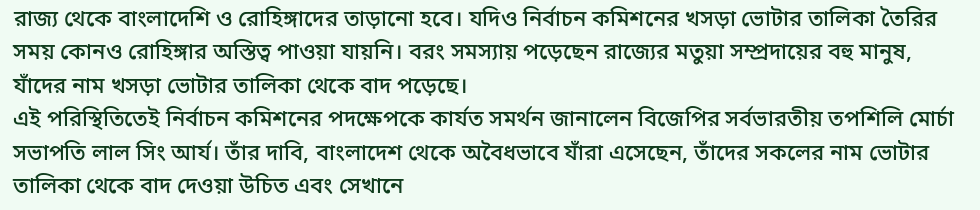রাজ্য থেকে বাংলাদেশি ও রোহিঙ্গাদের তাড়ানো হবে। যদিও নির্বাচন কমিশনের খসড়া ভোটার তালিকা তৈরির সময় কোনও রোহিঙ্গার অস্তিত্ব পাওয়া যায়নি। বরং সমস্যায় পড়েছেন রাজ্যের মতুয়া সম্প্রদায়ের বহু মানুষ, যাঁদের নাম খসড়া ভোটার তালিকা থেকে বাদ পড়েছে।
এই পরিস্থিতিতেই নির্বাচন কমিশনের পদক্ষেপকে কার্যত সমর্থন জানালেন বিজেপির সর্বভারতীয় তপশিলি মোর্চা সভাপতি লাল সিং আর্য। তাঁর দাবি, বাংলাদেশ থেকে অবৈধভাবে যাঁরা এসেছেন, তাঁদের সকলের নাম ভোটার তালিকা থেকে বাদ দেওয়া উচিত এবং সেখানে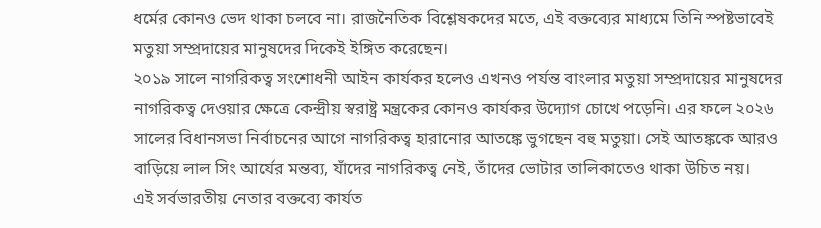ধর্মের কোনও ভেদ থাকা চলবে না। রাজনৈতিক বিশ্লেষকদের মতে, এই বক্তব্যের মাধ্যমে তিনি স্পষ্টভাবেই মতুয়া সম্প্রদায়ের মানুষদের দিকেই ইঙ্গিত করেছেন।
২০১৯ সালে নাগরিকত্ব সংশোধনী আইন কার্যকর হলেও এখনও পর্যন্ত বাংলার মতুয়া সম্প্রদায়ের মানুষদের নাগরিকত্ব দেওয়ার ক্ষেত্রে কেন্দ্রীয় স্বরাষ্ট্র মন্ত্রকের কোনও কার্যকর উদ্যোগ চোখে পড়েনি। এর ফলে ২০২৬ সালের বিধানসভা নির্বাচনের আগে নাগরিকত্ব হারানোর আতঙ্কে ভুগছেন বহু মতুয়া। সেই আতঙ্ককে আরও বাড়িয়ে লাল সিং আর্যের মন্তব্য, যাঁদের নাগরিকত্ব নেই, তাঁদের ভোটার তালিকাতেও থাকা উচিত নয়।
এই সর্বভারতীয় নেতার বক্তব্যে কার্যত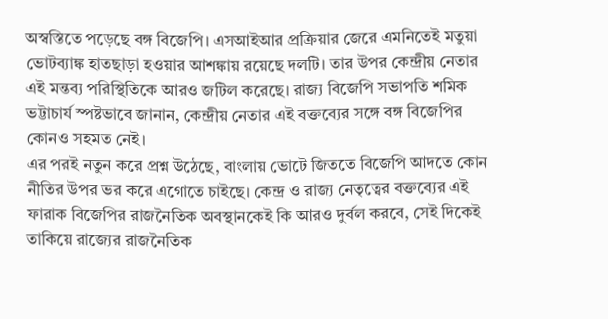অস্বস্তিতে পড়েছে বঙ্গ বিজেপি। এসআইআর প্রক্রিয়ার জেরে এমনিতেই মতুয়া ভোটব্যাঙ্ক হাতছাড়া হওয়ার আশঙ্কায় রয়েছে দলটি। তার উপর কেন্দ্রীয় নেতার এই মন্তব্য পরিস্থিতিকে আরও জটিল করেছে। রাজ্য বিজেপি সভাপতি শমিক ভট্টাচার্য স্পষ্টভাবে জানান, কেন্দ্রীয় নেতার এই বক্তব্যের সঙ্গে বঙ্গ বিজেপির কোনও সহমত নেই।
এর পরই নতুন করে প্রশ্ন উঠেছে, বাংলায় ভোটে জিততে বিজেপি আদতে কোন নীতির উপর ভর করে এগোতে চাইছে। কেন্দ্র ও রাজ্য নেতৃত্বের বক্তব্যের এই ফারাক বিজেপির রাজনৈতিক অবস্থানকেই কি আরও দুর্বল করবে, সেই দিকেই তাকিয়ে রাজ্যের রাজনৈতিক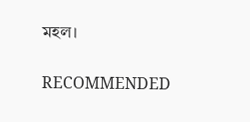মহল।

RECOMMENDED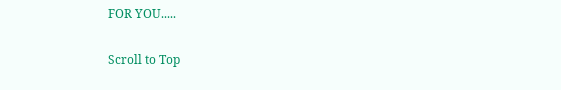FOR YOU.....

Scroll to Top